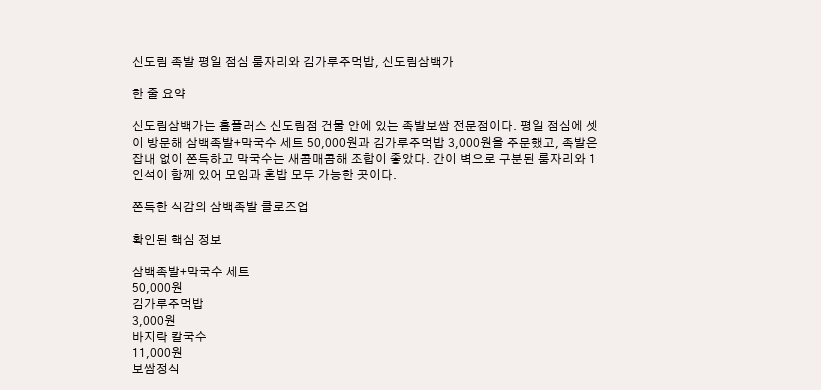신도림 족발 평일 점심 룸자리와 김가루주먹밥, 신도림삼백가

한 줄 요약

신도림삼백가는 홈플러스 신도림점 건물 안에 있는 족발보쌈 전문점이다. 평일 점심에 셋이 방문해 삼백족발+막국수 세트 50,000원과 김가루주먹밥 3,000원을 주문했고, 족발은 잡내 없이 쫀득하고 막국수는 새콤매콤해 조합이 좋았다. 간이 벽으로 구분된 룸자리와 1인석이 함께 있어 모임과 혼밥 모두 가능한 곳이다.

쫀득한 식감의 삼백족발 클로즈업

확인된 핵심 정보

삼백족발+막국수 세트
50,000원
김가루주먹밥
3,000원
바지락 칼국수
11,000원
보쌈정식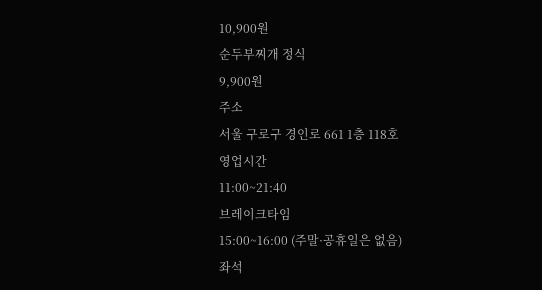10,900원
순두부찌개 정식
9,900원
주소
서울 구로구 경인로 661 1층 118호
영업시간
11:00~21:40
브레이크타임
15:00~16:00 (주말·공휴일은 없음)
좌석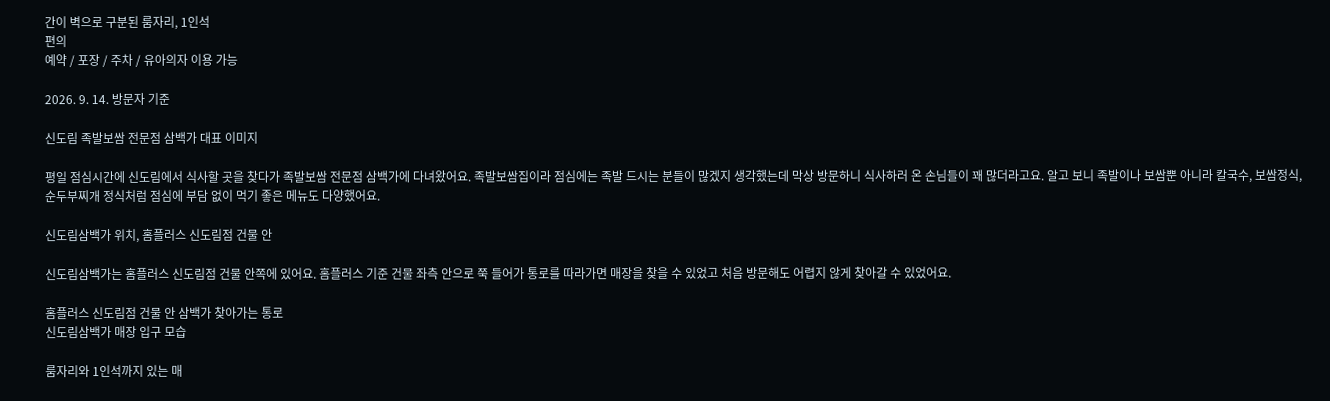간이 벽으로 구분된 룸자리, 1인석
편의
예약 / 포장 / 주차 / 유아의자 이용 가능

2026. 9. 14. 방문자 기준

신도림 족발보쌈 전문점 삼백가 대표 이미지

평일 점심시간에 신도림에서 식사할 곳을 찾다가 족발보쌈 전문점 삼백가에 다녀왔어요. 족발보쌈집이라 점심에는 족발 드시는 분들이 많겠지 생각했는데 막상 방문하니 식사하러 온 손님들이 꽤 많더라고요. 알고 보니 족발이나 보쌈뿐 아니라 칼국수, 보쌈정식, 순두부찌개 정식처럼 점심에 부담 없이 먹기 좋은 메뉴도 다양했어요.

신도림삼백가 위치, 홈플러스 신도림점 건물 안

신도림삼백가는 홈플러스 신도림점 건물 안쪽에 있어요. 홈플러스 기준 건물 좌측 안으로 쭉 들어가 통로를 따라가면 매장을 찾을 수 있었고 처음 방문해도 어렵지 않게 찾아갈 수 있었어요.

홈플러스 신도림점 건물 안 삼백가 찾아가는 통로
신도림삼백가 매장 입구 모습

룸자리와 1인석까지 있는 매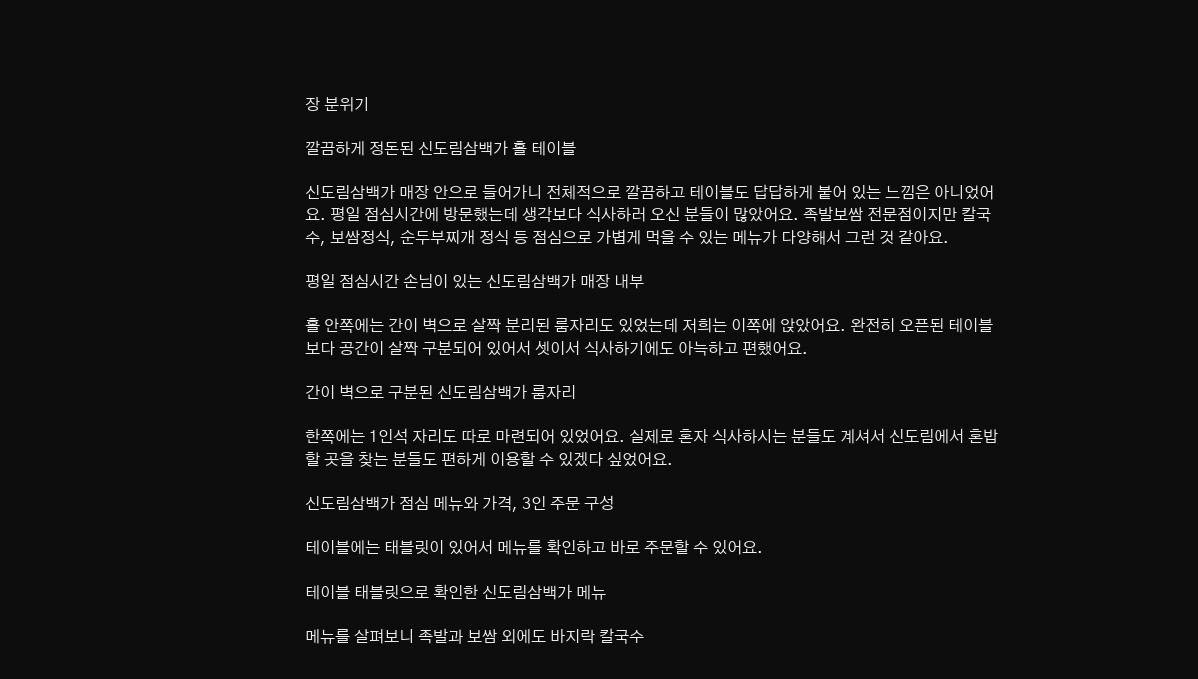장 분위기

깔끔하게 정돈된 신도림삼백가 홀 테이블

신도림삼백가 매장 안으로 들어가니 전체적으로 깔끔하고 테이블도 답답하게 붙어 있는 느낌은 아니었어요. 평일 점심시간에 방문했는데 생각보다 식사하러 오신 분들이 많았어요. 족발보쌈 전문점이지만 칼국수, 보쌈정식, 순두부찌개 정식 등 점심으로 가볍게 먹을 수 있는 메뉴가 다양해서 그런 것 같아요.

평일 점심시간 손님이 있는 신도림삼백가 매장 내부

홀 안쪽에는 간이 벽으로 살짝 분리된 룸자리도 있었는데 저희는 이쪽에 앉았어요. 완전히 오픈된 테이블보다 공간이 살짝 구분되어 있어서 셋이서 식사하기에도 아늑하고 편했어요.

간이 벽으로 구분된 신도림삼백가 룸자리

한쪽에는 1인석 자리도 따로 마련되어 있었어요. 실제로 혼자 식사하시는 분들도 계셔서 신도림에서 혼밥할 곳을 찾는 분들도 편하게 이용할 수 있겠다 싶었어요.

신도림삼백가 점심 메뉴와 가격, 3인 주문 구성

테이블에는 태블릿이 있어서 메뉴를 확인하고 바로 주문할 수 있어요.

테이블 태블릿으로 확인한 신도림삼백가 메뉴

메뉴를 살펴보니 족발과 보쌈 외에도 바지락 칼국수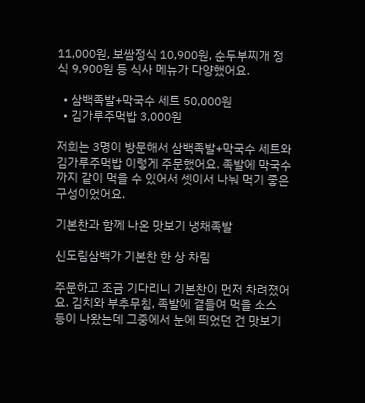11,000원, 보쌈정식 10,900원, 순두부찌개 정식 9,900원 등 식사 메뉴가 다양했어요.

  • 삼백족발+막국수 세트 50,000원
  • 김가루주먹밥 3,000원

저희는 3명이 방문해서 삼백족발+막국수 세트와 김가루주먹밥 이렇게 주문했어요. 족발에 막국수까지 같이 먹을 수 있어서 셋이서 나눠 먹기 좋은 구성이었어요.

기본찬과 함께 나온 맛보기 냉채족발

신도림삼백가 기본찬 한 상 차림

주문하고 조금 기다리니 기본찬이 먼저 차려졌어요. 김치와 부추무침, 족발에 곁들여 먹을 소스 등이 나왔는데 그중에서 눈에 띄었던 건 맛보기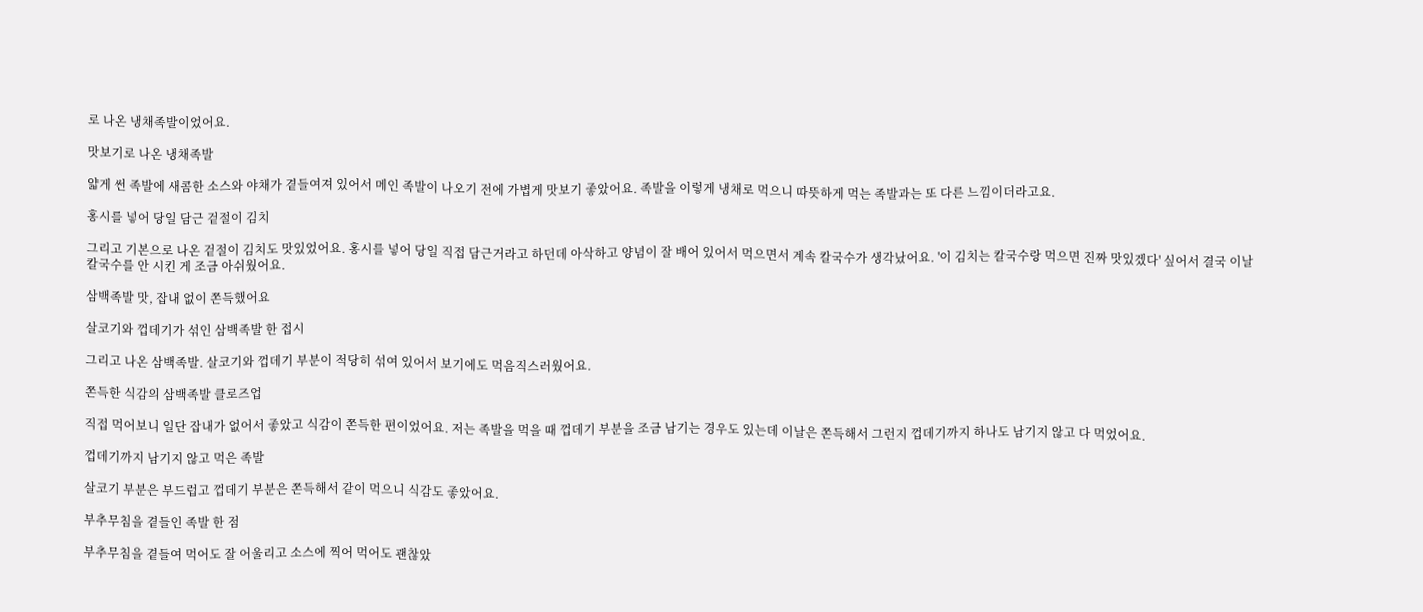로 나온 냉채족발이었어요.

맛보기로 나온 냉채족발

얇게 썬 족발에 새콤한 소스와 야채가 곁들여져 있어서 메인 족발이 나오기 전에 가볍게 맛보기 좋았어요. 족발을 이렇게 냉채로 먹으니 따뜻하게 먹는 족발과는 또 다른 느낌이더라고요.

홍시를 넣어 당일 담근 겉절이 김치

그리고 기본으로 나온 겉절이 김치도 맛있었어요. 홍시를 넣어 당일 직접 담근거라고 하던데 아삭하고 양념이 잘 배어 있어서 먹으면서 계속 칼국수가 생각났어요. '이 김치는 칼국수랑 먹으면 진짜 맛있겠다' 싶어서 결국 이날 칼국수를 안 시킨 게 조금 아쉬웠어요.

삼백족발 맛, 잡내 없이 쫀득했어요

살코기와 껍데기가 섞인 삼백족발 한 접시

그리고 나온 삼백족발. 살코기와 껍데기 부분이 적당히 섞여 있어서 보기에도 먹음직스러웠어요.

쫀득한 식감의 삼백족발 클로즈업

직접 먹어보니 일단 잡내가 없어서 좋았고 식감이 쫀득한 편이었어요. 저는 족발을 먹을 때 껍데기 부분을 조금 남기는 경우도 있는데 이날은 쫀득해서 그런지 껍데기까지 하나도 남기지 않고 다 먹었어요.

껍데기까지 남기지 않고 먹은 족발

살코기 부분은 부드럽고 껍데기 부분은 쫀득해서 같이 먹으니 식감도 좋았어요.

부추무침을 곁들인 족발 한 점

부추무침을 곁들여 먹어도 잘 어울리고 소스에 찍어 먹어도 괜찮았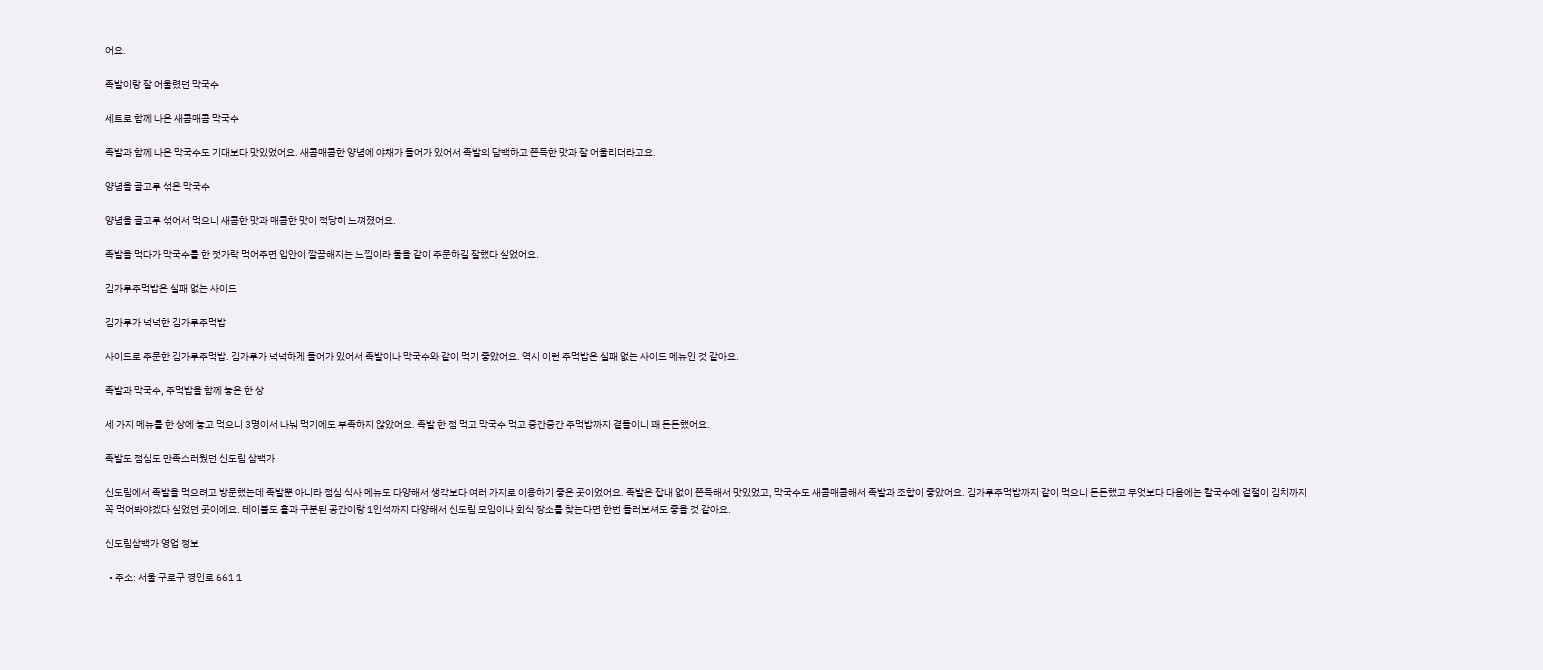어요.

족발이랑 잘 어울렸던 막국수

세트로 함께 나온 새콤매콤 막국수

족발과 함께 나온 막국수도 기대보다 맛있었어요. 새콤매콤한 양념에 야채가 들어가 있어서 족발의 담백하고 쫀득한 맛과 잘 어울리더라고요.

양념을 골고루 섞은 막국수

양념을 골고루 섞어서 먹으니 새콤한 맛과 매콤한 맛이 적당히 느껴졌어요.

족발을 먹다가 막국수를 한 젓가락 먹어주면 입안이 깔끔해지는 느낌이라 둘을 같이 주문하길 잘했다 싶었어요.

김가루주먹밥은 실패 없는 사이드

김가루가 넉넉한 김가루주먹밥

사이드로 주문한 김가루주먹밥. 김가루가 넉넉하게 들어가 있어서 족발이나 막국수와 같이 먹기 좋았어요. 역시 이런 주먹밥은 실패 없는 사이드 메뉴인 것 같아요.

족발과 막국수, 주먹밥을 함께 놓은 한 상

세 가지 메뉴를 한 상에 놓고 먹으니 3명이서 나눠 먹기에도 부족하지 않았어요. 족발 한 점 먹고 막국수 먹고 중간중간 주먹밥까지 곁들이니 꽤 든든했어요.

족발도 점심도 만족스러웠던 신도림 삼백가

신도림에서 족발을 먹으려고 방문했는데 족발뿐 아니라 점심 식사 메뉴도 다양해서 생각보다 여러 가지로 이용하기 좋은 곳이었어요. 족발은 잡내 없이 쫀득해서 맛있었고, 막국수도 새콤매콤해서 족발과 조합이 좋았어요. 김가루주먹밥까지 같이 먹으니 든든했고 무엇보다 다음에는 칼국수에 겉절이 김치까지 꼭 먹어봐야겠다 싶었던 곳이에요. 테이블도 홀과 구분된 공간이랑 1인석까지 다양해서 신도림 모임이나 회식 장소를 찾는다면 한번 들러보셔도 좋을 것 같아요.

신도림삼백가 영업 정보

  • 주소: 서울 구로구 경인로 661 1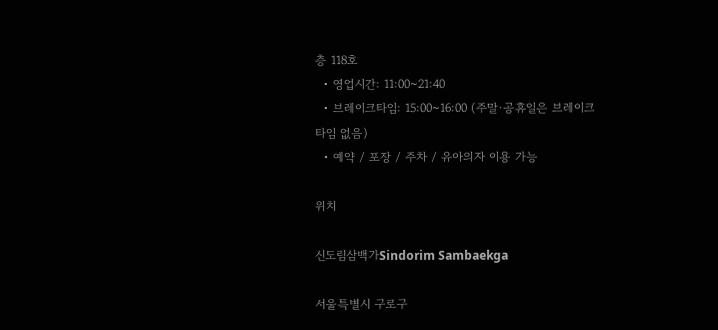층 118호
  • 영업시간: 11:00~21:40
  • 브레이크타임: 15:00~16:00 (주말·공휴일은 브레이크타임 없음)
  • 예약 / 포장 / 주차 / 유아의자 이용 가능

위치

신도림삼백가Sindorim Sambaekga

서울특별시 구로구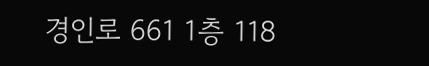경인로 661 1층 118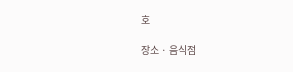호

장소 · 음식점